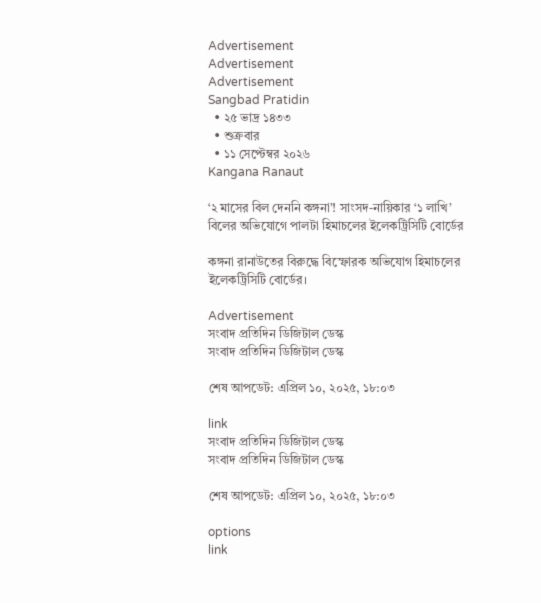Advertisement
Advertisement
Advertisement
Sangbad Pratidin
  • ২৫ ভাদ্র ১৪৩৩
  • শুক্রবার
  • ১১ সেপ্টেম্বর ২০২৬
Kangana Ranaut

‘২ মাসের বিল দেননি কঙ্গনা’! সাংসদ-নায়িকার ‘১ লাখি’ বিলের অভিযোগে পালটা হিমাচলের ইলেকট্রিসিটি বোর্ডের

কঙ্গনা রানাউতের বিরুদ্ধে বিস্ফোরক অভিযোগ হিমাচলের ইলেকট্রিসিটি বোর্ডের।

Advertisement
সংবাদ প্রতিদিন ডিজিটাল ডেস্ক
সংবাদ প্রতিদিন ডিজিটাল ডেস্ক

শেষ আপডেট: এপ্রিল ১০, ২০২৫, ১৮:০৩

link
সংবাদ প্রতিদিন ডিজিটাল ডেস্ক
সংবাদ প্রতিদিন ডিজিটাল ডেস্ক

শেষ আপডেট: এপ্রিল ১০, ২০২৫, ১৮:০৩

options
link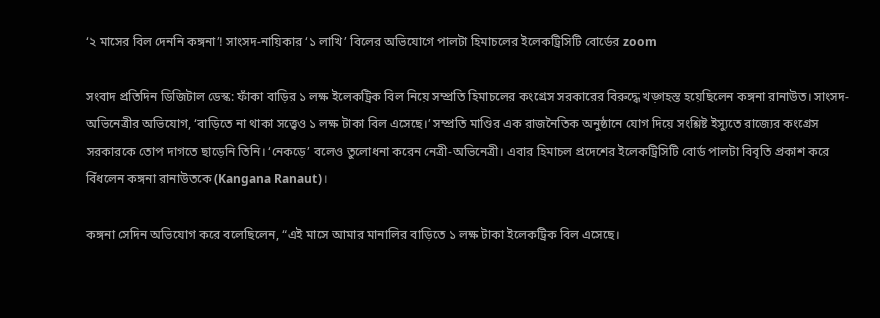‘২ মাসের বিল দেননি কঙ্গনা’! সাংসদ-নায়িকার ‘১ লাখি’ বিলের অভিযোগে পালটা হিমাচলের ইলেকট্রিসিটি বোর্ডের zoom

সংবাদ প্রতিদিন ডিজিটাল ডেস্ক: ফাঁকা বাড়ির ১ লক্ষ ইলেকট্রিক বিল নিয়ে সম্প্রতি হিমাচলের কংগ্রেস সরকারের বিরুদ্ধে খড়্গহস্ত হয়েছিলেন কঙ্গনা রানাউত। সাংসদ-অভিনেত্রীর অভিযোগ, ‘বাড়িতে না থাকা সত্ত্বেও ১ লক্ষ টাকা বিল এসেছে।’ সম্প্রতি মাণ্ডির এক রাজনৈতিক অনুষ্ঠানে যোগ দিয়ে সংশ্লিষ্ট ইস্যুতে রাজ্যের কংগ্রেস সরকারকে তোপ দাগতে ছাড়েনি তিনি। ‘নেকড়ে’ বলেও তুলোধনা করেন নেত্রী-অভিনেত্রী। এবার হিমাচল প্রদেশের ইলেকট্রিসিটি বোর্ড পালটা বিবৃতি প্রকাশ করে বিঁধলেন কঙ্গনা রানাউতকে (Kangana Ranaut)।

কঙ্গনা সেদিন অভিযোগ করে বলেছিলেন, “এই মাসে আমার মানালির বাড়িতে ১ লক্ষ টাকা ইলেকট্রিক বিল এসেছে।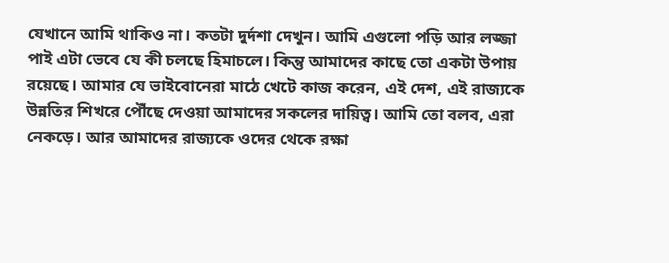যেখানে আমি থাকিও না। কতটা দুর্দশা দেখুন। আমি এগুলো পড়ি আর লজ্জা পাই এটা ভেবে যে কী চলছে হিমাচলে। কিন্তু আমাদের কাছে তো একটা উপায় রয়েছে। আমার যে ভাইবোনেরা মাঠে খেটে কাজ করেন, এই দেশ, এই রাজ্যকে উন্নতির শিখরে পৌঁছে দেওয়া আমাদের সকলের দায়িত্ব। আমি তো বলব, এরা নেকড়ে। আর আমাদের রাজ্যকে ওদের থেকে রক্ষা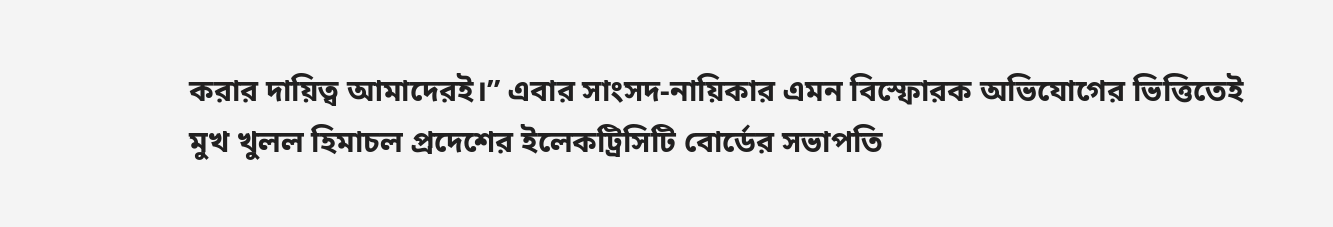করার দায়িত্ব আমাদেরই।” এবার সাংসদ-নায়িকার এমন বিস্ফোরক অভিযোগের ভিত্তিতেই মুখ খুলল হিমাচল প্রদেশের ইলেকট্রিসিটি বোর্ডের সভাপতি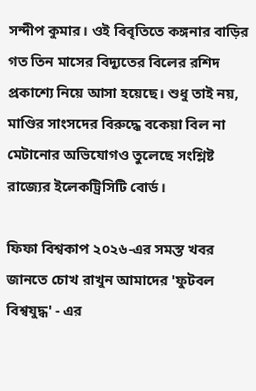সন্দীপ কুমার। ওই বিবৃতিতে কঙ্গনার বাড়ির গত তিন মাসের বিদ্যুতের বিলের রশিদ প্রকাশ্যে নিয়ে আসা হয়েছে। শুধু তাই নয়, মাণ্ডির সাংসদের বিরুদ্ধে বকেয়া বিল না মেটানোর অভিযোগও তুলেছে সংশ্লিষ্ট রাজ্যের ইলেকট্রিসিটি বোর্ড।

ফিফা বিশ্বকাপ ২০২৬-এর সমস্ত খবর জানতে চোখ রাখুন আমাদের 'ফুটবল বিশ্বযুদ্ধ' - এর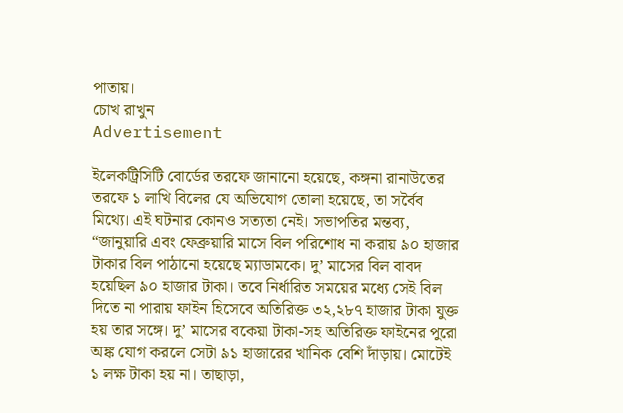পাতায়।
চোখ রাখুন
Advertisement

ইলেকট্রিসিটি বোর্ডের তরফে জানানো হয়েছে, কঙ্গনা রানাউতের তরফে ১ লাখি বিলের যে অভিযোগ তোলা হয়েছে, তা সর্বৈব মিথ্যে। এই ঘটনার কোনও সত্যতা নেই। সভাপতির মন্তব্য, “জানুয়ারি এবং ফেব্রুয়ারি মাসে বিল পরিশোধ না করায় ৯০ হাজার টাকার বিল পাঠানো হয়েছে ম্যাডামকে। দু’ মাসের বিল বাবদ হয়েছিল ৯০ হাজার টাকা। তবে নির্ধারিত সময়ের মধ্যে সেই বিল দিতে না পারায় ফাইন হিসেবে অতিরিক্ত ৩২,২৮৭ হাজার টাকা যুক্ত হয় তার সঙ্গে। দু’ মাসের বকেয়া টাকা-সহ অতিরিক্ত ফাইনের পুরো অঙ্ক যোগ করলে সেটা ৯১ হাজারের খানিক বেশি দাঁড়ায়। মোটেই ১ লক্ষ টাকা হয় না। তাছাড়া,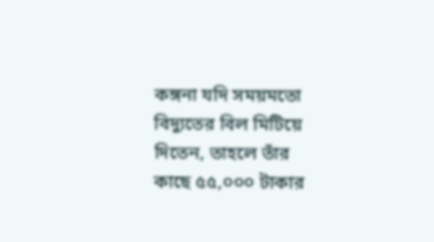কঙ্গনা যদি সময়মতো বিদ্যুতের বিল মিটিয়ে দিতেন, তাহলে তাঁর কাছে ৫৫,০০০ টাকার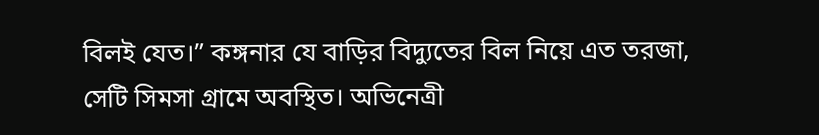বিলই যেত।” কঙ্গনার যে বাড়ির বিদ্যুতের বিল নিয়ে এত তরজা, সেটি সিমসা গ্রামে অবস্থিত। অভিনেত্রী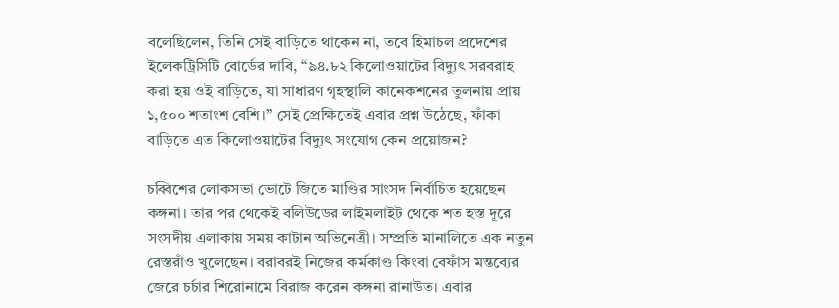বলেছিলেন, তিনি সেই বাড়িতে থাকেন না, তবে হিমাচল প্রদেশের ইলেকট্রিসিটি বোর্ডের দাবি, “৯৪.৮২ কিলোওয়াটের বিদ্যুৎ সরবরাহ করা হয় ওই বাড়িতে, যা সাধারণ গৃহস্থালি কানেকশনের তুলনায় প্রায় ১,৫০০ শতাংশ বেশি।” সেই প্রেক্ষিতেই এবার প্রশ্ন উঠেছে, ফাঁকা বাড়িতে এত কিলোওয়াটের বিদ্যুৎ সংযোগ কেন প্রয়োজন?

চব্বিশের লোকসভা ভোটে জিতে মাণ্ডির সাংসদ নির্বাচিত হয়েছেন কঙ্গনা। তার পর থেকেই বলিউডের লাইমলাইট থেকে শত হস্ত দূরে সংসদীয় এলাকায় সময় কাটান অভিনেত্রী। সম্প্রতি মানালিতে এক নতুন রেস্তরাঁও খুলেছেন। বরাবরই নিজের কর্মকাণ্ড কিংবা বেফাঁস মন্তব্যের জেরে চর্চার শিরোনামে বিরাজ করেন কঙ্গনা রানাউত। এবার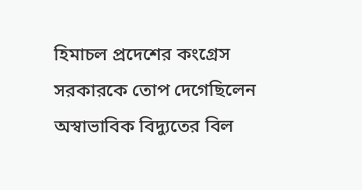হিমাচল প্রদেশের কংগ্রেস সরকারকে তোপ দেগেছিলেন অস্বাভাবিক বিদ্যুতের বিল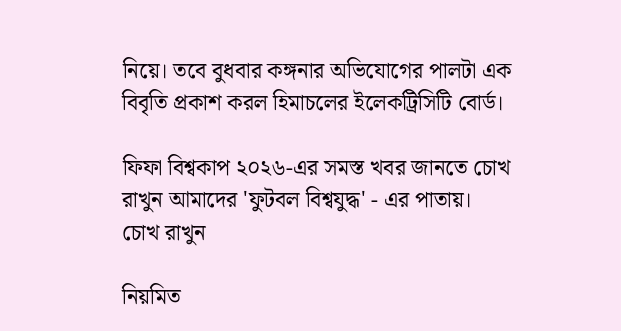নিয়ে। তবে বুধবার কঙ্গনার অভিযোগের পালটা এক বিবৃতি প্রকাশ করল হিমাচলের ইলেকট্রিসিটি বোর্ড।

ফিফা বিশ্বকাপ ২০২৬-এর সমস্ত খবর জানতে চোখ রাখুন আমাদের 'ফুটবল বিশ্বযুদ্ধ' - এর পাতায়।
চোখ রাখুন

নিয়মিত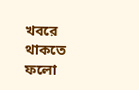খবরে থাকতে ফলো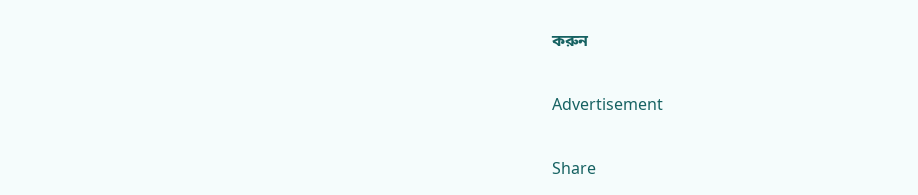করুন

Advertisement

Share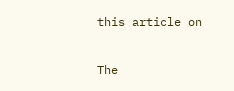this article on

The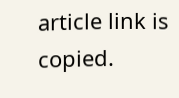article link is copied.